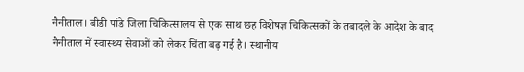नैनीताल। बीडी पांडे जिला चिकित्सालय से एक साथ छह विशेषज्ञ चिकित्सकों के तबादले के आदेश के बाद नैनीताल में स्वास्थ्य सेवाओं को लेकर चिंता बढ़ गई है। स्थानीय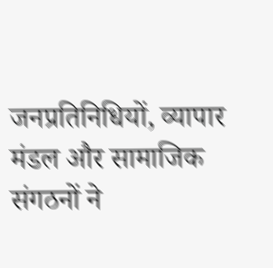जनप्रतिनिधियों, व्यापार मंडल और सामाजिक संगठनों ने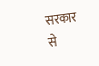सरकार से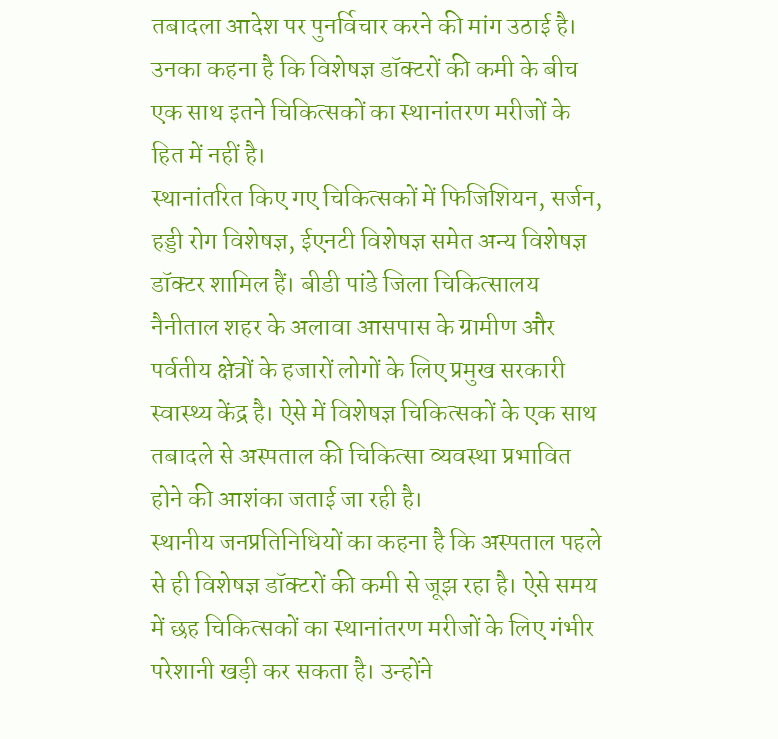तबादला आदेश पर पुनर्विचार करने की मांग उठाई है। उनका कहना है कि विशेषज्ञ डॉक्टरों की कमी के बीच एक साथ इतने चिकित्सकों का स्थानांतरण मरीजों के हित में नहीं है।
स्थानांतरित किए गए चिकित्सकों में फिजिशियन, सर्जन, हड्डी रोग विशेषज्ञ, ईएनटी विशेषज्ञ समेत अन्य विशेषज्ञ डॉक्टर शामिल हैं। बीडी पांडे जिला चिकित्सालय नैनीताल शहर के अलावा आसपास के ग्रामीण और पर्वतीय क्षेत्रों के हजारों लोगों के लिए प्रमुख सरकारी स्वास्थ्य केंद्र है। ऐसे में विशेषज्ञ चिकित्सकों के एक साथ तबादले से अस्पताल की चिकित्सा व्यवस्था प्रभावित होने की आशंका जताई जा रही है।
स्थानीय जनप्रतिनिधियों का कहना है कि अस्पताल पहले से ही विशेषज्ञ डॉक्टरों की कमी से जूझ रहा है। ऐसे समय में छह चिकित्सकों का स्थानांतरण मरीजों के लिए गंभीर परेशानी खड़ी कर सकता है। उन्होंने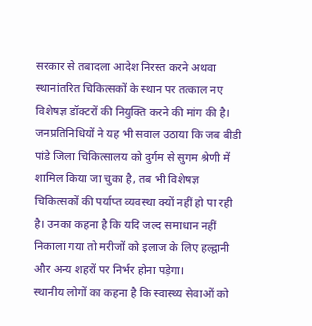सरकार से तबादला आदेश निरस्त करने अथवा स्थानांतरित चिकित्सकों के स्थान पर तत्काल नए विशेषज्ञ डॉक्टरों की नियुक्ति करने की मांग की है।
जनप्रतिनिधियों ने यह भी सवाल उठाया कि जब बीडी पांडे जिला चिकित्सालय को दुर्गम से सुगम श्रेणी में शामिल किया जा चुका है, तब भी विशेषज्ञ चिकित्सकों की पर्याप्त व्यवस्था क्यों नहीं हो पा रही है। उनका कहना है कि यदि जल्द समाधान नहीं निकाला गया तो मरीजों को इलाज के लिए हल्द्वानी और अन्य शहरों पर निर्भर होना पड़ेगा।
स्थानीय लोगों का कहना है कि स्वास्थ्य सेवाओं को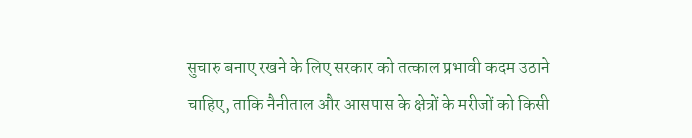सुचारु बनाए रखने के लिए सरकार को तत्काल प्रभावी कदम उठाने चाहिए, ताकि नैनीताल और आसपास के क्षेत्रों के मरीजों को किसी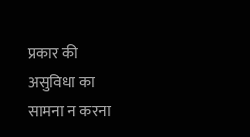प्रकार की असुविधा का सामना न करना